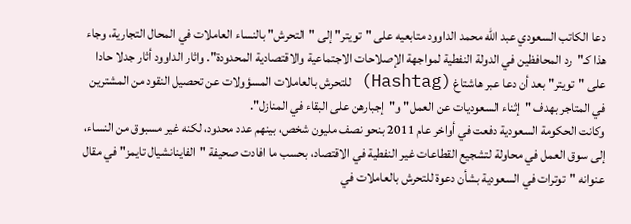دعا الكاتب السعودي عبد الله محمد الداوود متابعيه على "تويتر" إلى "التحرش" بالنساء العاملات في المحال التجارية، وجاء هذا كـ"رد المحافظين في الدولة النفطية لمواجهة الإصلاحات الاجتماعية والاقتصادية المحدودة". واثار الداوود أثار جدلا حادا على "تويتر" بعد أن دعا عبر هاشتاغ (Hashtag) للتحرش بالعاملات المسؤولات عن تحصيل النقود من المشترين في المتاجر بهدف "إثناء السعوديات عن العمل" و"إجبارهن على البقاء في المنازل".
وكانت الحكومة السعودية دفعت في أواخر عام 2011 بنحو نصف مليون شخص، بينهم عدد محدود، لكنه غير مسبوق من النساء، إلى سوق العمل في محاولة لتشجيع القطاعات غير النفطية في الاقتصاد، بحسب ما افادت صحيفة "الفاينانشيال تايمز" في مقال عنوانه "توترات في السعودية بشأن دعوة للتحرش بالعاملات في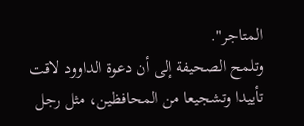المتاجر".
وتلمح الصحيفة إلى أن دعوة الداوود لاقت تأييدا وتشجيعا من المحافظين، مثل رجل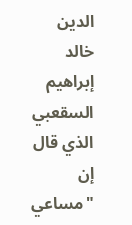الدين خالد إبراهيم السقعبي الذي قال إن "مساعي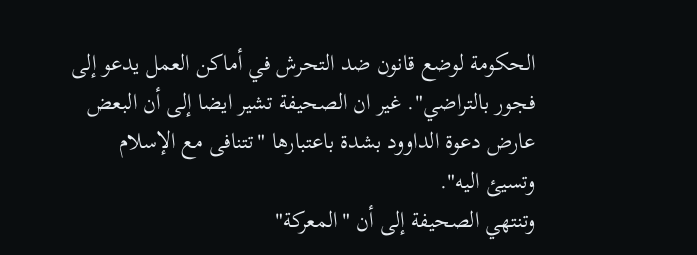الحكومة لوضع قانون ضد التحرش في أماكن العمل يدعو إلى فجور بالتراضي". غير ان الصحيفة تشير ايضا إلى أن البعض عارض دعوة الداوود بشدة باعتبارها "تتنافى مع الإسلام وتسيئ اليه".
وتنتهي الصحيفة إلى أن "المعركة"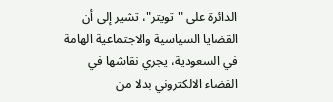الدائرة على "تويتر"، تشير إلى أن القضايا السياسية والاجتماعية الهامة في السعودية، يجري نقاشها في الفضاء الالكتروني بدلا من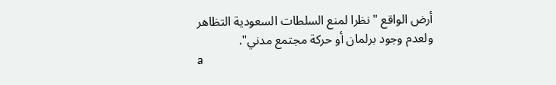أرض الواقع "نظرا لمنع السلطات السعودية التظاهر ولعدم وجود برلمان أو حركة مجتمع مدني".
a